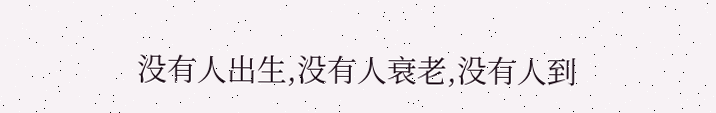没有人出生,没有人衰老,没有人到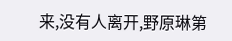来,没有人离开,野原琳第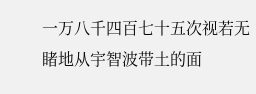一万八千四百七十五次视若无睹地从宇智波带土的面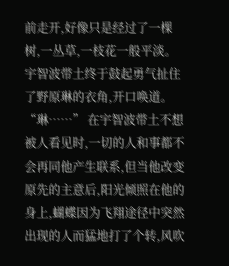前走开,好像只是经过了一棵树,一丛草,一枝花一般平淡。 宇智波带土终于鼓起勇气扯住了野原琳的衣角,开口唤道。“琳……” 在宇智波带土不想被人看见时,一切的人和事都不会再同他产生联系,但当他改变原先的主意后,阳光倾照在他的身上,蝴蝶因为飞翔途径中突然出现的人而猛地打了个转,风吹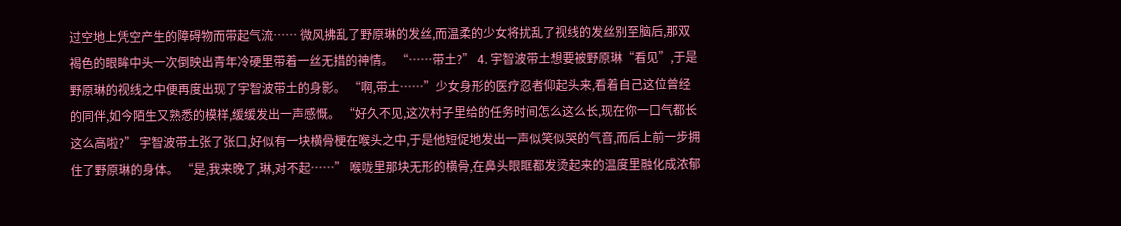过空地上凭空产生的障碍物而带起气流…… 微风拂乱了野原琳的发丝,而温柔的少女将扰乱了视线的发丝别至脑后,那双褐色的眼眸中头一次倒映出青年冷硬里带着一丝无措的神情。 “……带土?” 4. 宇智波带土想要被野原琳“看见”,于是野原琳的视线之中便再度出现了宇智波带土的身影。 “啊,带土……”少女身形的医疗忍者仰起头来,看着自己这位曾经的同伴,如今陌生又熟悉的模样,缓缓发出一声感慨。 “好久不见,这次村子里给的任务时间怎么这么长,现在你一口气都长这么高啦?” 宇智波带土张了张口,好似有一块横骨梗在喉头之中,于是他短促地发出一声似笑似哭的气音,而后上前一步拥住了野原琳的身体。 “是,我来晚了,琳,对不起……” 喉咙里那块无形的横骨,在鼻头眼眶都发烫起来的温度里融化成浓郁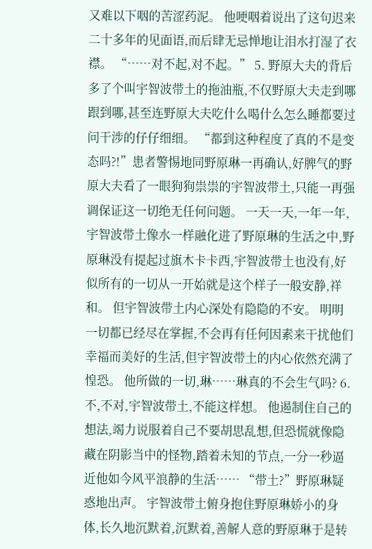又难以下咽的苦涩药泥。 他哽咽着说出了这句迟来二十多年的见面语,而后肆无忌惮地让泪水打湿了衣襟。 “……对不起,对不起。” 5. 野原大夫的背后多了个叫宇智波带土的拖油瓶,不仅野原大夫走到哪跟到哪,甚至连野原大夫吃什么喝什么怎么睡都要过问干涉的仔仔细细。 “都到这种程度了真的不是变态吗?!”患者警惕地同野原琳一再确认,好脾气的野原大夫看了一眼狗狗祟祟的宇智波带土,只能一再强调保证这一切绝无任何问题。 一天一天,一年一年,宇智波带土像水一样融化进了野原琳的生活之中,野原琳没有提起过旗木卡卡西,宇智波带土也没有,好似所有的一切从一开始就是这个样子一般安静,祥和。 但宇智波带土内心深处有隐隐的不安。 明明一切都已经尽在掌握,不会再有任何因素来干扰他们幸福而美好的生活,但宇智波带土的内心依然充满了惶恐。 他所做的一切,琳……琳真的不会生气吗? 6. 不,不对,宇智波带土,不能这样想。 他遏制住自己的想法,竭力说服着自己不要胡思乱想,但恐慌就像隐藏在阴影当中的怪物,踏着未知的节点,一分一秒逼近他如今风平浪静的生活…… “带土?”野原琳疑惑地出声。 宇智波带土俯身抱住野原琳娇小的身体,长久地沉默着,沉默着,善解人意的野原琳于是转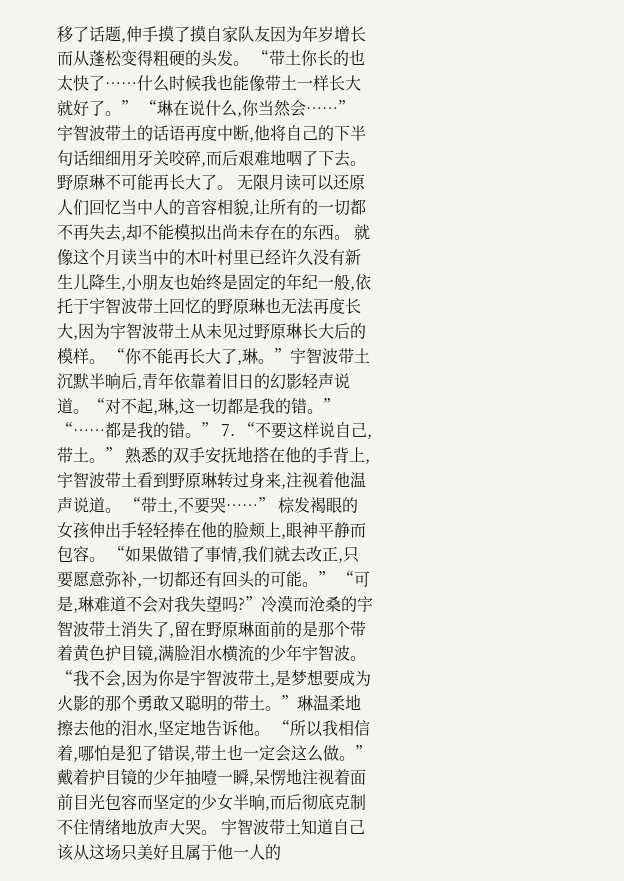移了话题,伸手摸了摸自家队友因为年岁增长而从蓬松变得粗硬的头发。 “带土你长的也太快了……什么时候我也能像带土一样长大就好了。” “琳在说什么,你当然会……” 宇智波带土的话语再度中断,他将自己的下半句话细细用牙关咬碎,而后艰难地咽了下去。 野原琳不可能再长大了。 无限月读可以还原人们回忆当中人的音容相貌,让所有的一切都不再失去,却不能模拟出尚未存在的东西。 就像这个月读当中的木叶村里已经许久没有新生儿降生,小朋友也始终是固定的年纪一般,依托于宇智波带土回忆的野原琳也无法再度长大,因为宇智波带土从未见过野原琳长大后的模样。 “你不能再长大了,琳。”宇智波带土沉默半晌后,青年依靠着旧日的幻影轻声说道。“对不起,琳,这一切都是我的错。” “……都是我的错。” 7. “不要这样说自己,带土。” 熟悉的双手安抚地搭在他的手背上,宇智波带土看到野原琳转过身来,注视着他温声说道。 “带土,不要哭……” 棕发褐眼的女孩伸出手轻轻捧在他的脸颊上,眼神平静而包容。 “如果做错了事情,我们就去改正,只要愿意弥补,一切都还有回头的可能。” “可是,琳难道不会对我失望吗?”冷漠而沧桑的宇智波带土消失了,留在野原琳面前的是那个带着黄色护目镜,满脸泪水横流的少年宇智波。 “我不会,因为你是宇智波带土,是梦想要成为火影的那个勇敢又聪明的带土。”琳温柔地擦去他的泪水,坚定地告诉他。 “所以我相信着,哪怕是犯了错误,带土也一定会这么做。” 戴着护目镜的少年抽噎一瞬,呆愣地注视着面前目光包容而坚定的少女半晌,而后彻底克制不住情绪地放声大哭。 宇智波带土知道自己该从这场只美好且属于他一人的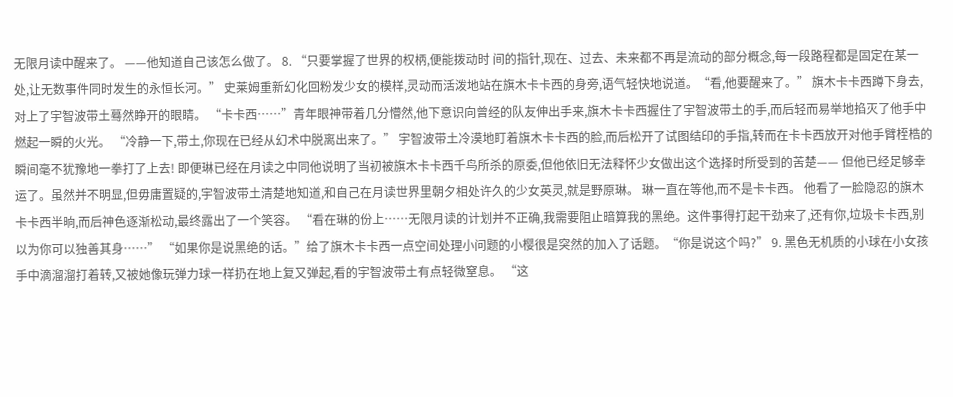无限月读中醒来了。 ——他知道自己该怎么做了。 8. “只要掌握了世界的权柄,便能拨动时 间的指针,现在、过去、未来都不再是流动的部分概念,每一段路程都是固定在某一处,让无数事件同时发生的永恒长河。” 史莱姆重新幻化回粉发少女的模样,灵动而活泼地站在旗木卡卡西的身旁,语气轻快地说道。“看,他要醒来了。” 旗木卡卡西蹲下身去,对上了宇智波带土蓦然睁开的眼睛。 “卡卡西……”青年眼神带着几分懵然,他下意识向曾经的队友伸出手来,旗木卡卡西握住了宇智波带土的手,而后轻而易举地掐灭了他手中燃起一瞬的火光。 “冷静一下,带土,你现在已经从幻术中脱离出来了。” 宇智波带土冷漠地盯着旗木卡卡西的脸,而后松开了试图结印的手指,转而在卡卡西放开对他手臂桎梏的瞬间毫不犹豫地一拳打了上去! 即便琳已经在月读之中同他说明了当初被旗木卡卡西千鸟所杀的原委,但他依旧无法释怀少女做出这个选择时所受到的苦楚—— 但他已经足够幸运了。虽然并不明显,但毋庸置疑的,宇智波带土清楚地知道,和自己在月读世界里朝夕相处许久的少女英灵,就是野原琳。 琳一直在等他,而不是卡卡西。 他看了一脸隐忍的旗木卡卡西半晌,而后神色逐渐松动,最终露出了一个笑容。 “看在琳的份上……无限月读的计划并不正确,我需要阻止暗算我的黑绝。这件事得打起干劲来了,还有你,垃圾卡卡西,别以为你可以独善其身……” “如果你是说黑绝的话。”给了旗木卡卡西一点空间处理小问题的小樱很是突然的加入了话题。“你是说这个吗?” 9. 黑色无机质的小球在小女孩手中滴溜溜打着转,又被她像玩弹力球一样扔在地上复又弹起,看的宇智波带土有点轻微窒息。 “这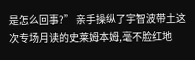是怎么回事?” 亲手操纵了宇智波带土这次专场月读的史莱姆本姆,毫不脸红地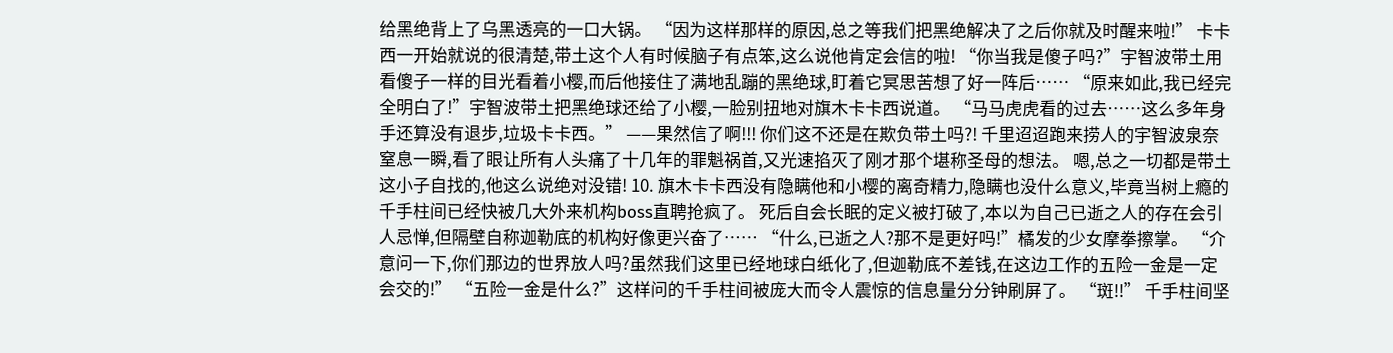给黑绝背上了乌黑透亮的一口大锅。 “因为这样那样的原因,总之等我们把黑绝解决了之后你就及时醒来啦!” 卡卡西一开始就说的很清楚,带土这个人有时候脑子有点笨,这么说他肯定会信的啦! “你当我是傻子吗?”宇智波带土用看傻子一样的目光看着小樱,而后他接住了满地乱蹦的黑绝球,盯着它冥思苦想了好一阵后…… “原来如此,我已经完全明白了!”宇智波带土把黑绝球还给了小樱,一脸别扭地对旗木卡卡西说道。 “马马虎虎看的过去……这么多年身手还算没有退步,垃圾卡卡西。” ——果然信了啊!!! 你们这不还是在欺负带土吗?! 千里迢迢跑来捞人的宇智波泉奈窒息一瞬,看了眼让所有人头痛了十几年的罪魁祸首,又光速掐灭了刚才那个堪称圣母的想法。 嗯,总之一切都是带土这小子自找的,他这么说绝对没错! 10. 旗木卡卡西没有隐瞒他和小樱的离奇精力,隐瞒也没什么意义,毕竟当树上瘾的千手柱间已经快被几大外来机构boss直聘抢疯了。 死后自会长眠的定义被打破了,本以为自己已逝之人的存在会引人忌惮,但隔壁自称迦勒底的机构好像更兴奋了…… “什么,已逝之人?那不是更好吗!”橘发的少女摩拳擦掌。 “介意问一下,你们那边的世界放人吗?虽然我们这里已经地球白纸化了,但迦勒底不差钱,在这边工作的五险一金是一定会交的!” “五险一金是什么?”这样问的千手柱间被庞大而令人震惊的信息量分分钟刷屏了。 “斑!!” 千手柱间坚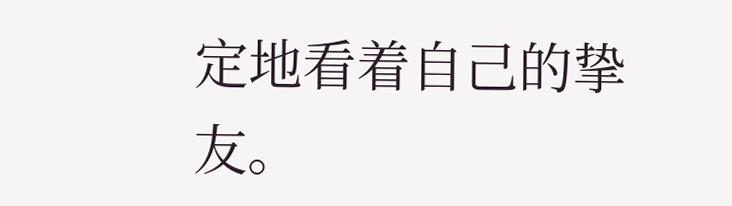定地看着自己的挚友。